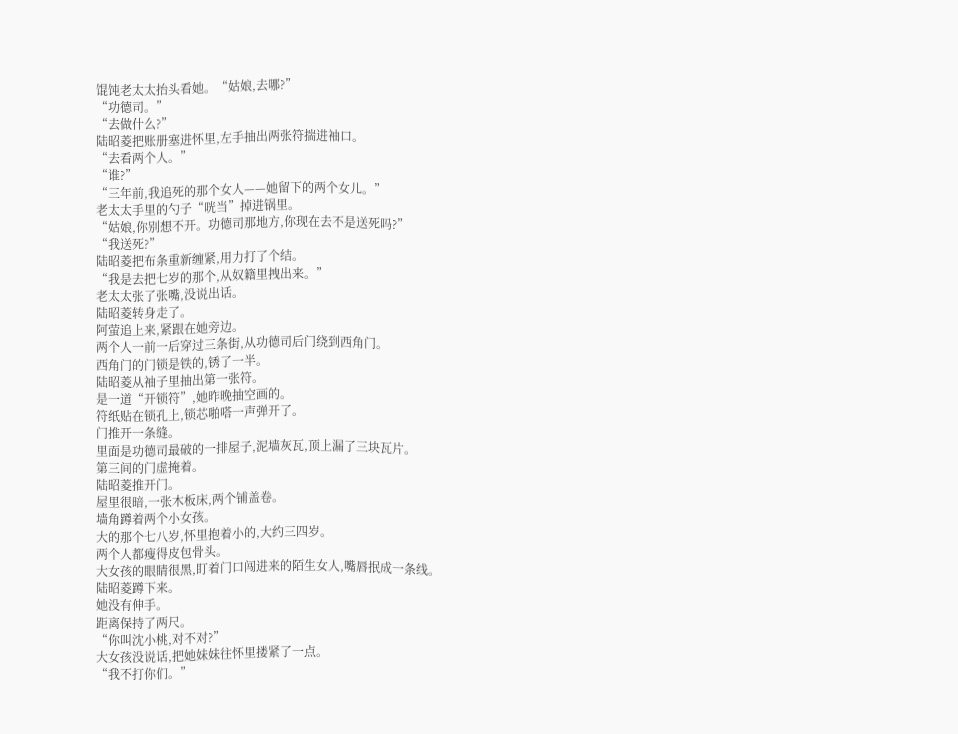馄饨老太太抬头看她。“姑娘,去哪?”
“功德司。”
“去做什么?”
陆昭菱把账册塞进怀里,左手抽出两张符揣进袖口。
“去看两个人。”
“谁?”
“三年前,我追死的那个女人——她留下的两个女儿。”
老太太手里的勺子“咣当”掉进锅里。
“姑娘,你别想不开。功德司那地方,你现在去不是送死吗?”
“我送死?”
陆昭菱把布条重新缠紧,用力打了个结。
“我是去把七岁的那个,从奴籍里拽出来。”
老太太张了张嘴,没说出话。
陆昭菱转身走了。
阿萤追上来,紧跟在她旁边。
两个人一前一后穿过三条街,从功德司后门绕到西角门。
西角门的门锁是铁的,锈了一半。
陆昭菱从袖子里抽出第一张符。
是一道“开锁符”,她昨晚抽空画的。
符纸贴在锁孔上,锁芯啪嗒一声弹开了。
门推开一条缝。
里面是功德司最破的一排屋子,泥墙灰瓦,顶上漏了三块瓦片。
第三间的门虚掩着。
陆昭菱推开门。
屋里很暗,一张木板床,两个铺盖卷。
墙角蹲着两个小女孩。
大的那个七八岁,怀里抱着小的,大约三四岁。
两个人都瘦得皮包骨头。
大女孩的眼睛很黑,盯着门口闯进来的陌生女人,嘴唇抿成一条线。
陆昭菱蹲下来。
她没有伸手。
距离保持了两尺。
“你叫沈小桃,对不对?”
大女孩没说话,把她妹妹往怀里搂紧了一点。
“我不打你们。”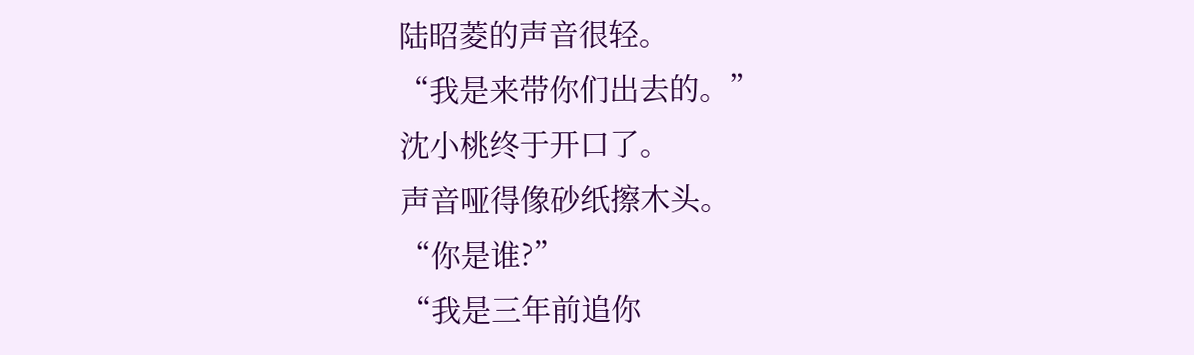陆昭菱的声音很轻。
“我是来带你们出去的。”
沈小桃终于开口了。
声音哑得像砂纸擦木头。
“你是谁?”
“我是三年前追你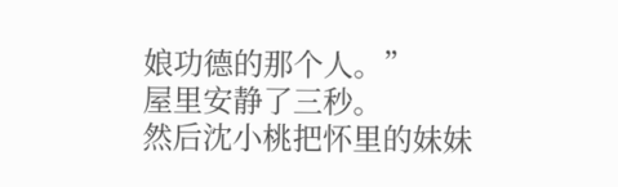娘功德的那个人。”
屋里安静了三秒。
然后沈小桃把怀里的妹妹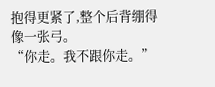抱得更紧了,整个后背绷得像一张弓。
“你走。我不跟你走。”